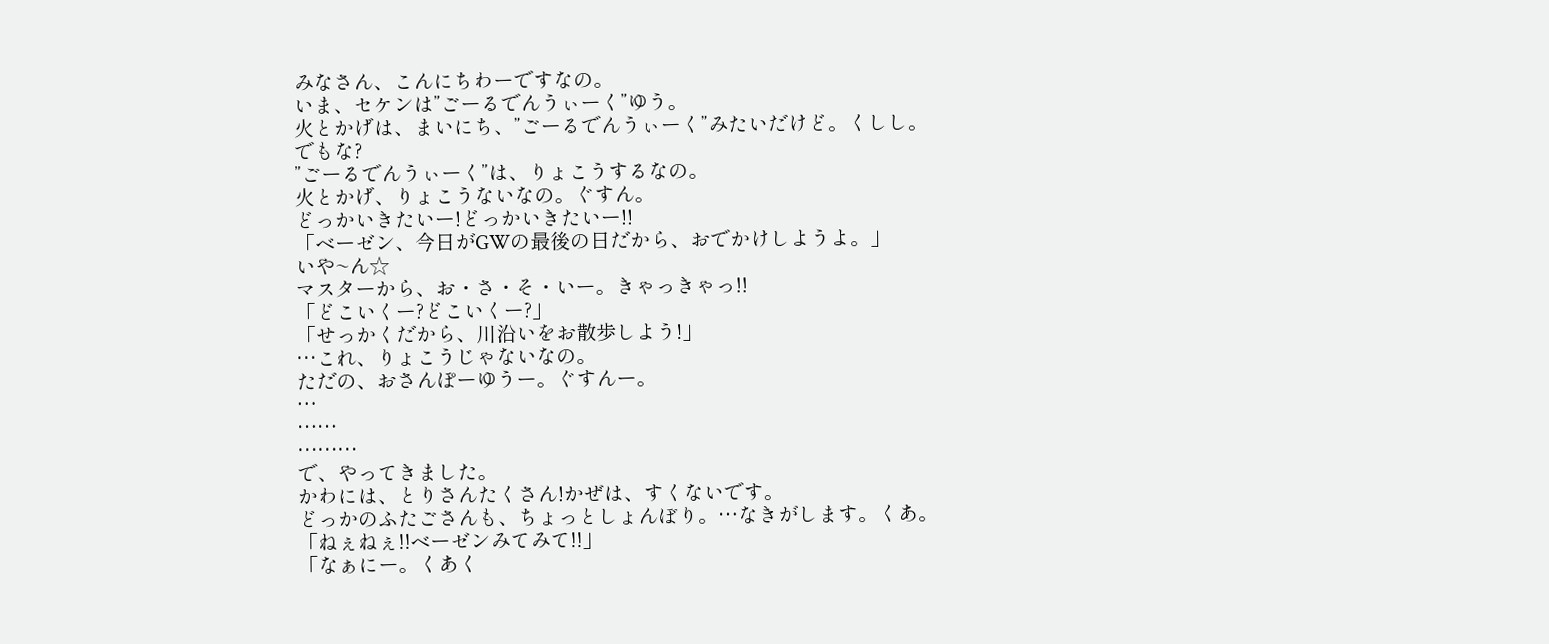みなさん、こんにちわーですなの。
いま、セケンは”ごーるでんうぃーく”ゆう。
火とかげは、まいにち、”ごーるでんうぃーく”みたいだけど。くしし。
でもな?
”ごーるでんうぃーく”は、りょこうするなの。
火とかげ、りょこうないなの。ぐすん。
どっかいきたいー!どっかいきたいー!!
「ベーゼン、今日がGWの最後の日だから、おでかけしようよ。」
いや~ん☆
マスターから、お・さ・そ・いー。きゃっきゃっ!!
「どこいくー?どこいくー?」
「せっかくだから、川沿いをお散歩しよう!」
…これ、りょこうじゃないなの。
ただの、おさんぽーゆうー。ぐすんー。
…
……
………
で、やってきました。
かわには、とりさんたくさん!かぜは、すくないです。
どっかのふたごさんも、ちょっとしょんぼり。…なきがします。くあ。
「ねぇねぇ!!ベーゼンみてみて!!」
「なぁにー。くあく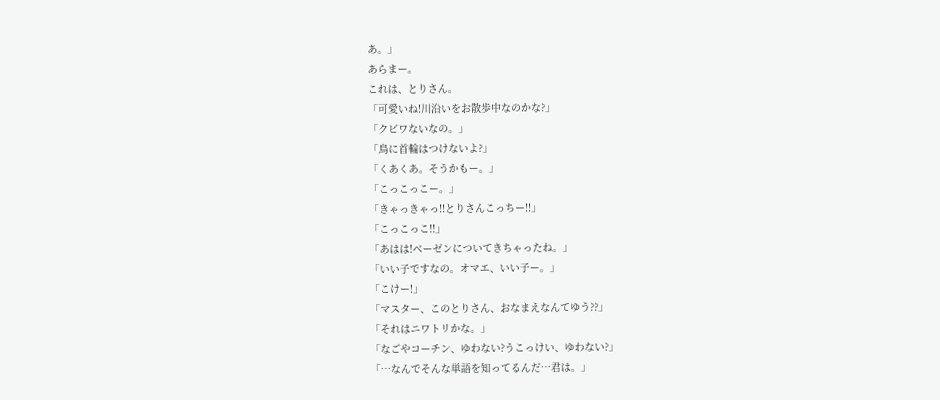あ。」
あらまー。
これは、とりさん。
「可愛いね!川沿いをお散歩中なのかな?」
「クビワないなの。」
「鳥に首輪はつけないよ?」
「くあくあ。そうかもー。」
「こっこっこー。」
「きゃっきゃっ!!とりさんこっちー!!」
「こっこっこ!!」
「あはは!ベーゼンについてきちゃったね。」
「いい子ですなの。オマエ、いい子ー。」
「こけー!」
「マスター、このとりさん、おなまえなんてゆう??」
「それはニワトリかな。」
「なごやコーチン、ゆわない?うこっけい、ゆわない?」
「…なんでそんな単語を知ってるんだ…君は。」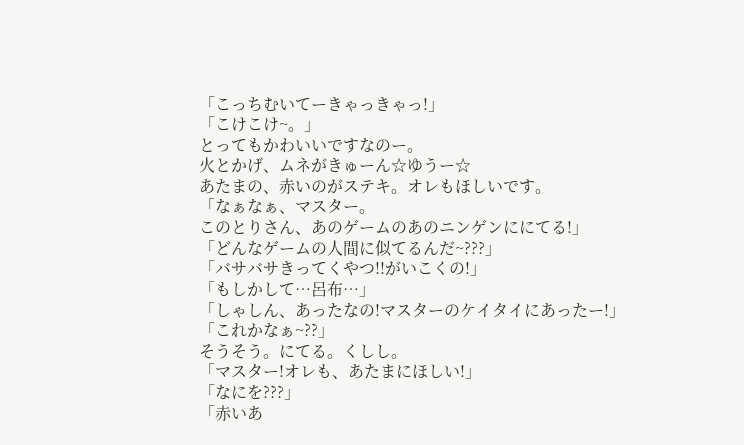「こっちむいてーきゃっきゃっ!」
「こけこけ~。」
とってもかわいいですなのー。
火とかげ、ムネがきゅーん☆ゆうー☆
あたまの、赤いのがステキ。オレもほしいです。
「なぁなぁ、マスター。
このとりさん、あのゲームのあのニンゲンににてる!」
「どんなゲームの人間に似てるんだ~???」
「バサバサきってくやつ!!がいこくの!」
「もしかして…呂布…」
「しゃしん、あったなの!マスターのケイタイにあったー!」
「これかなぁ~??」
そうそう。にてる。くしし。
「マスター!オレも、あたまにほしい!」
「なにを???」
「赤いあ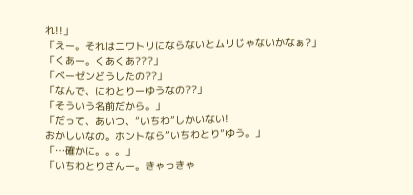れ!!」
「えー。それはニワトリにならないとムリじゃないかなぁ?」
「くあー。くあくあ???」
「ベーゼンどうしたの??」
「なんで、にわとりーゆうなの??」
「そういう名前だから。」
「だって、あいつ、”いちわ”しかいない!
おかしいなの。ホントなら”いちわとり”ゆう。」
「…確かに。。。」
「いちわとりさんー。きゃっきゃ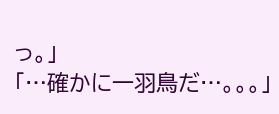っ。」
「…確かに一羽鳥だ…。。。」